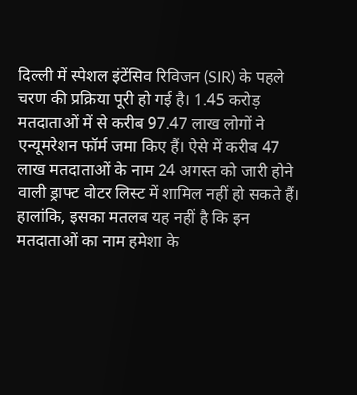दिल्ली में स्पेशल इंटेंसिव रिविजन (SIR) के पहले चरण की प्रक्रिया पूरी हो गई है। 1.45 करोड़ मतदाताओं में से करीब 97.47 लाख लोगों ने एन्यूमरेशन फॉर्म जमा किए हैं। ऐसे में करीब 47 लाख मतदाताओं के नाम 24 अगस्त को जारी होने वाली ड्राफ्ट वोटर लिस्ट में शामिल नहीं हो सकते हैं। हालांकि, इसका मतलब यह नहीं है कि इन मतदाताओं का नाम हमेशा के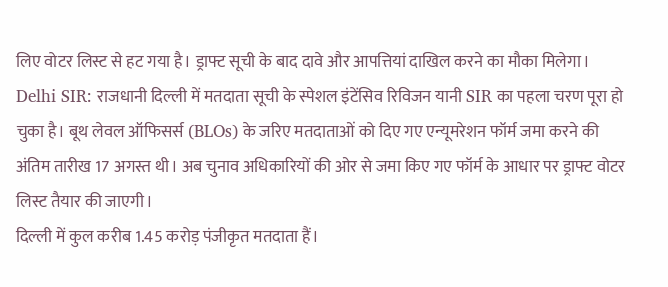लिए वोटर लिस्ट से हट गया है। ड्राफ्ट सूची के बाद दावे और आपत्तियां दाखिल करने का मौका मिलेगा।
Delhi SIR: राजधानी दिल्ली में मतदाता सूची के स्पेशल इंटेंसिव रिविजन यानी SIR का पहला चरण पूरा हो चुका है। बूथ लेवल ऑफिसर्स (BLOs) के जरिए मतदाताओं को दिए गए एन्यूमरेशन फॉर्म जमा करने की अंतिम तारीख 17 अगस्त थी। अब चुनाव अधिकारियों की ओर से जमा किए गए फॉर्म के आधार पर ड्राफ्ट वोटर लिस्ट तैयार की जाएगी।
दिल्ली में कुल करीब 1.45 करोड़ पंजीकृत मतदाता हैं।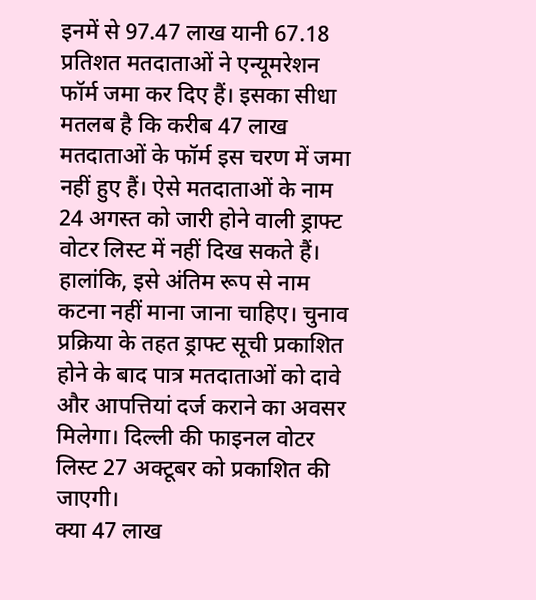इनमें से 97.47 लाख यानी 67.18 प्रतिशत मतदाताओं ने एन्यूमरेशन फॉर्म जमा कर दिए हैं। इसका सीधा मतलब है कि करीब 47 लाख मतदाताओं के फॉर्म इस चरण में जमा नहीं हुए हैं। ऐसे मतदाताओं के नाम 24 अगस्त को जारी होने वाली ड्राफ्ट वोटर लिस्ट में नहीं दिख सकते हैं।
हालांकि, इसे अंतिम रूप से नाम कटना नहीं माना जाना चाहिए। चुनाव प्रक्रिया के तहत ड्राफ्ट सूची प्रकाशित होने के बाद पात्र मतदाताओं को दावे और आपत्तियां दर्ज कराने का अवसर मिलेगा। दिल्ली की फाइनल वोटर लिस्ट 27 अक्टूबर को प्रकाशित की जाएगी।
क्या 47 लाख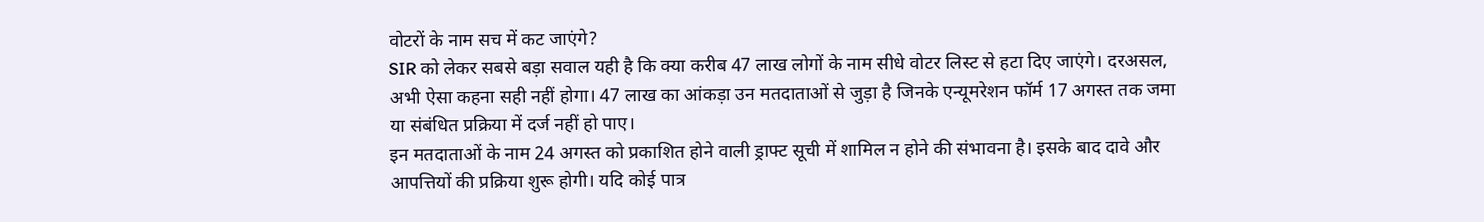वोटरों के नाम सच में कट जाएंगे?
SIR को लेकर सबसे बड़ा सवाल यही है कि क्या करीब 47 लाख लोगों के नाम सीधे वोटर लिस्ट से हटा दिए जाएंगे। दरअसल, अभी ऐसा कहना सही नहीं होगा। 47 लाख का आंकड़ा उन मतदाताओं से जुड़ा है जिनके एन्यूमरेशन फॉर्म 17 अगस्त तक जमा या संबंधित प्रक्रिया में दर्ज नहीं हो पाए।
इन मतदाताओं के नाम 24 अगस्त को प्रकाशित होने वाली ड्राफ्ट सूची में शामिल न होने की संभावना है। इसके बाद दावे और आपत्तियों की प्रक्रिया शुरू होगी। यदि कोई पात्र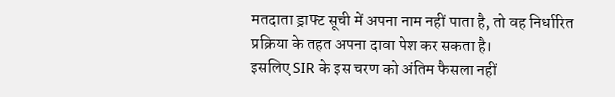मतदाता ड्राफ्ट सूची में अपना नाम नहीं पाता है, तो वह निर्धारित प्रक्रिया के तहत अपना दावा पेश कर सकता है।
इसलिए SIR के इस चरण को अंतिम फैसला नहीं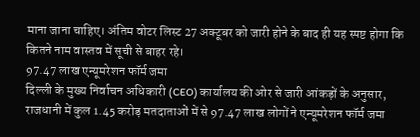माना जाना चाहिए। अंतिम वोटर लिस्ट 27 अक्टूबर को जारी होने के बाद ही यह स्पष्ट होगा कि कितने नाम वास्तव में सूची से बाहर रहे।
97.47 लाख एन्यूमरेशन फॉर्म जमा
दिल्ली के मुख्य निर्वाचन अधिकारी (CEO) कार्यालय की ओर से जारी आंकड़ों के अनुसार, राजधानी में कुल 1.45 करोड़ मतदाताओं में से 97.47 लाख लोगों ने एन्यूमरेशन फॉर्म जमा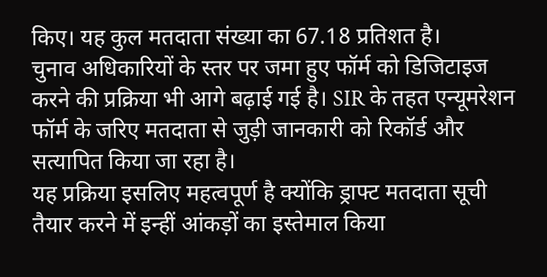किए। यह कुल मतदाता संख्या का 67.18 प्रतिशत है।
चुनाव अधिकारियों के स्तर पर जमा हुए फॉर्म को डिजिटाइज करने की प्रक्रिया भी आगे बढ़ाई गई है। SIR के तहत एन्यूमरेशन फॉर्म के जरिए मतदाता से जुड़ी जानकारी को रिकॉर्ड और सत्यापित किया जा रहा है।
यह प्रक्रिया इसलिए महत्वपूर्ण है क्योंकि ड्राफ्ट मतदाता सूची तैयार करने में इन्हीं आंकड़ों का इस्तेमाल किया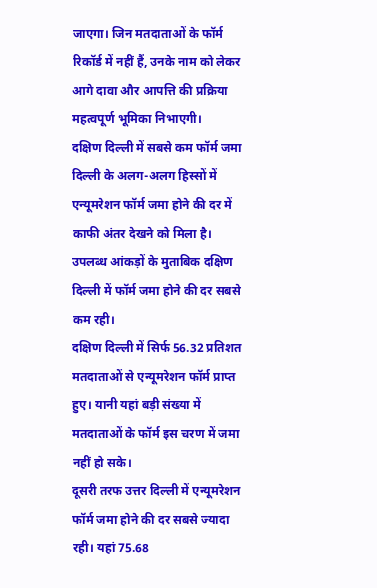जाएगा। जिन मतदाताओं के फॉर्म रिकॉर्ड में नहीं हैं, उनके नाम को लेकर आगे दावा और आपत्ति की प्रक्रिया महत्वपूर्ण भूमिका निभाएगी।
दक्षिण दिल्ली में सबसे कम फॉर्म जमा
दिल्ली के अलग-अलग हिस्सों में एन्यूमरेशन फॉर्म जमा होने की दर में काफी अंतर देखने को मिला है। उपलब्ध आंकड़ों के मुताबिक दक्षिण दिल्ली में फॉर्म जमा होने की दर सबसे कम रही।
दक्षिण दिल्ली में सिर्फ 56.32 प्रतिशत मतदाताओं से एन्यूमरेशन फॉर्म प्राप्त हुए। यानी यहां बड़ी संख्या में मतदाताओं के फॉर्म इस चरण में जमा नहीं हो सके।
दूसरी तरफ उत्तर दिल्ली में एन्यूमरेशन फॉर्म जमा होने की दर सबसे ज्यादा रही। यहां 75.68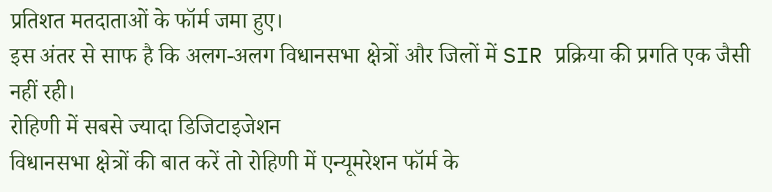प्रतिशत मतदाताओं के फॉर्म जमा हुए।
इस अंतर से साफ है कि अलग-अलग विधानसभा क्षेत्रों और जिलों में SIR प्रक्रिया की प्रगति एक जैसी नहीं रही।
रोहिणी में सबसे ज्यादा डिजिटाइजेशन
विधानसभा क्षेत्रों की बात करें तो रोहिणी में एन्यूमरेशन फॉर्म के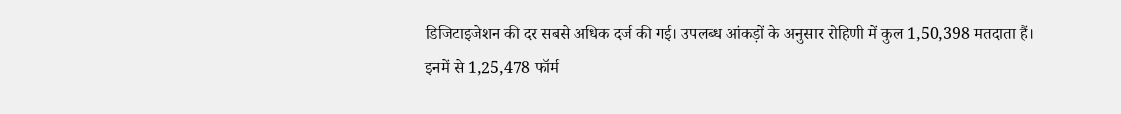डिजिटाइजेशन की दर सबसे अधिक दर्ज की गई। उपलब्ध आंकड़ों के अनुसार रोहिणी में कुल 1,50,398 मतदाता हैं।
इनमें से 1,25,478 फॉर्म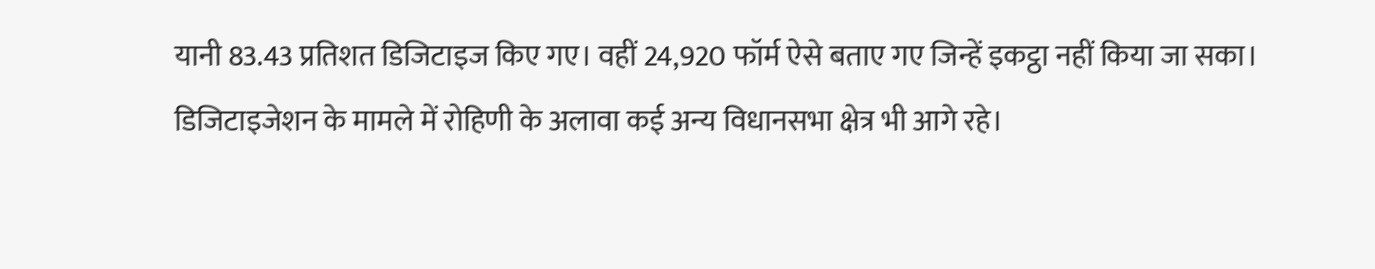यानी 83.43 प्रतिशत डिजिटाइज किए गए। वहीं 24,920 फॉर्म ऐसे बताए गए जिन्हें इकट्ठा नहीं किया जा सका।
डिजिटाइजेशन के मामले में रोहिणी के अलावा कई अन्य विधानसभा क्षेत्र भी आगे रहे।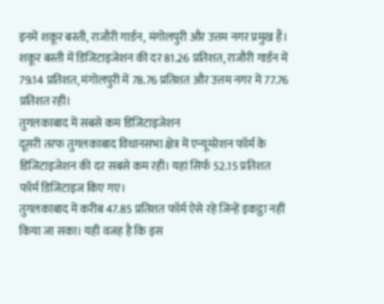इनमें शकूर बस्ती, राजौरी गार्डन, मंगोलपुरी और उत्तम नगर प्रमुख हैं।
शकूर बस्ती में डिजिटाइजेशन की दर 81.26 प्रतिशत, राजौरी गार्डन में 79.14 प्रतिशत, मंगोलपुरी में 78.76 प्रतिशत और उत्तम नगर में 77.76 प्रतिशत रही।
तुगलकाबाद में सबसे कम डिजिटाइजेशन
दूसरी तरफ तुगलकाबाद विधानसभा क्षेत्र में एन्यूमरेशन फॉर्म के डिजिटाइजेशन की दर सबसे कम रही। यहां सिर्फ 52.15 प्रतिशत फॉर्म डिजिटाइज किए गए।
तुगलकाबाद में करीब 47.85 प्रतिशत फॉर्म ऐसे रहे जिन्हें इकट्ठा नहीं किया जा सका। यही वजह है कि इस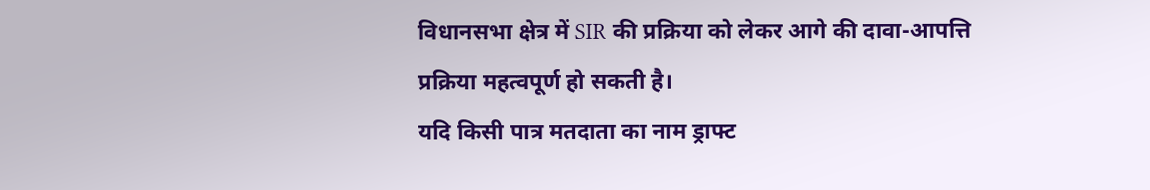विधानसभा क्षेत्र में SIR की प्रक्रिया को लेकर आगे की दावा-आपत्ति प्रक्रिया महत्वपूर्ण हो सकती है।
यदि किसी पात्र मतदाता का नाम ड्राफ्ट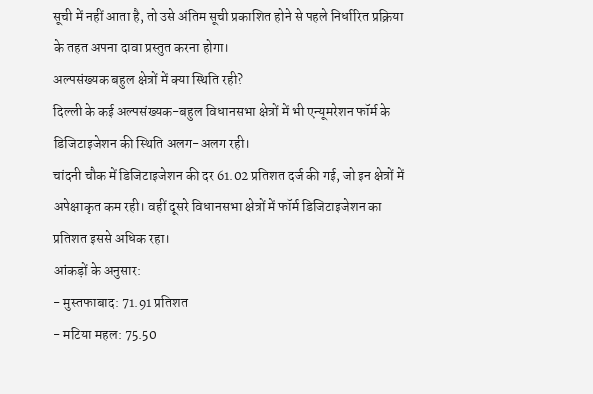सूची में नहीं आता है, तो उसे अंतिम सूची प्रकाशित होने से पहले निर्धारित प्रक्रिया के तहत अपना दावा प्रस्तुत करना होगा।
अल्पसंख्यक बहुल क्षेत्रों में क्या स्थिति रही?
दिल्ली के कई अल्पसंख्यक-बहुल विधानसभा क्षेत्रों में भी एन्यूमरेशन फॉर्म के डिजिटाइजेशन की स्थिति अलग-अलग रही।
चांदनी चौक में डिजिटाइजेशन की दर 61.02 प्रतिशत दर्ज की गई, जो इन क्षेत्रों में अपेक्षाकृत कम रही। वहीं दूसरे विधानसभा क्षेत्रों में फॉर्म डिजिटाइजेशन का प्रतिशत इससे अधिक रहा।
आंकड़ों के अनुसार:
- मुस्तफाबाद: 71.91 प्रतिशत
- मटिया महल: 75.50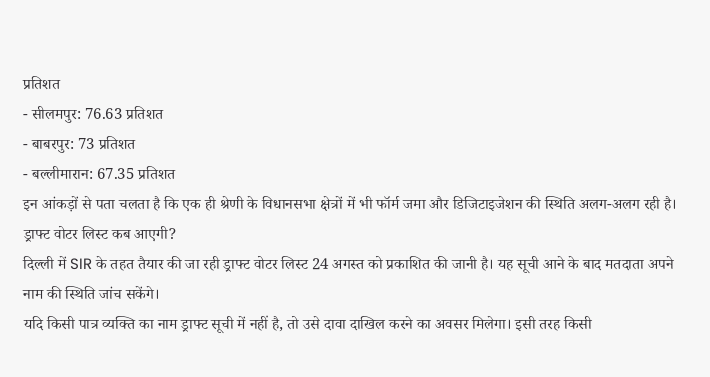प्रतिशत
- सीलमपुर: 76.63 प्रतिशत
- बाबरपुर: 73 प्रतिशत
- बल्लीमारान: 67.35 प्रतिशत
इन आंकड़ों से पता चलता है कि एक ही श्रेणी के विधानसभा क्षेत्रों में भी फॉर्म जमा और डिजिटाइजेशन की स्थिति अलग-अलग रही है।
ड्राफ्ट वोटर लिस्ट कब आएगी?
दिल्ली में SIR के तहत तैयार की जा रही ड्राफ्ट वोटर लिस्ट 24 अगस्त को प्रकाशित की जानी है। यह सूची आने के बाद मतदाता अपने नाम की स्थिति जांच सकेंगे।
यदि किसी पात्र व्यक्ति का नाम ड्राफ्ट सूची में नहीं है, तो उसे दावा दाखिल करने का अवसर मिलेगा। इसी तरह किसी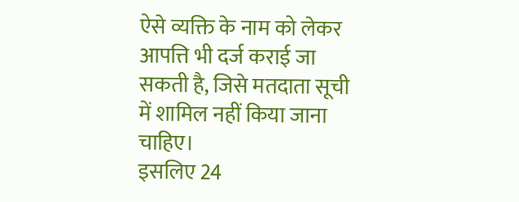ऐसे व्यक्ति के नाम को लेकर आपत्ति भी दर्ज कराई जा सकती है, जिसे मतदाता सूची में शामिल नहीं किया जाना चाहिए।
इसलिए 24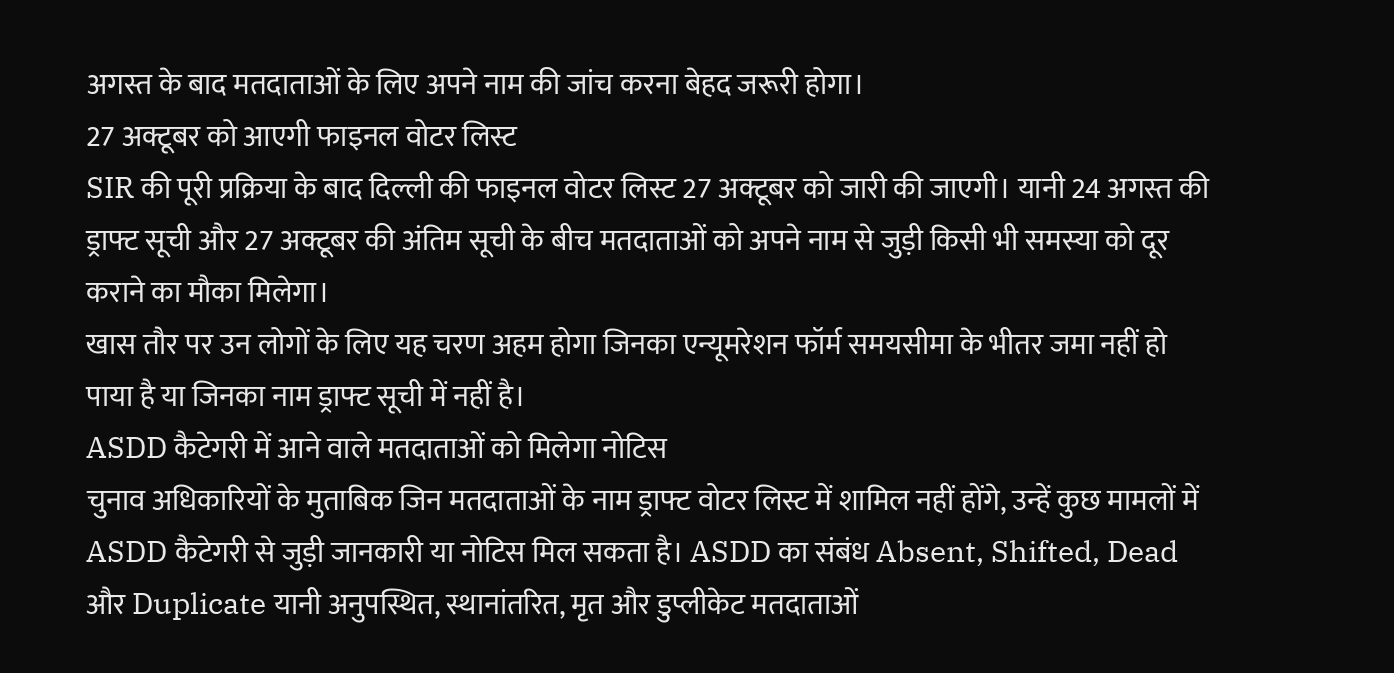अगस्त के बाद मतदाताओं के लिए अपने नाम की जांच करना बेहद जरूरी होगा।
27 अक्टूबर को आएगी फाइनल वोटर लिस्ट
SIR की पूरी प्रक्रिया के बाद दिल्ली की फाइनल वोटर लिस्ट 27 अक्टूबर को जारी की जाएगी। यानी 24 अगस्त की ड्राफ्ट सूची और 27 अक्टूबर की अंतिम सूची के बीच मतदाताओं को अपने नाम से जुड़ी किसी भी समस्या को दूर कराने का मौका मिलेगा।
खास तौर पर उन लोगों के लिए यह चरण अहम होगा जिनका एन्यूमरेशन फॉर्म समयसीमा के भीतर जमा नहीं हो पाया है या जिनका नाम ड्राफ्ट सूची में नहीं है।
ASDD कैटेगरी में आने वाले मतदाताओं को मिलेगा नोटिस
चुनाव अधिकारियों के मुताबिक जिन मतदाताओं के नाम ड्राफ्ट वोटर लिस्ट में शामिल नहीं होंगे, उन्हें कुछ मामलों में ASDD कैटेगरी से जुड़ी जानकारी या नोटिस मिल सकता है। ASDD का संबंध Absent, Shifted, Dead और Duplicate यानी अनुपस्थित, स्थानांतरित, मृत और डुप्लीकेट मतदाताओं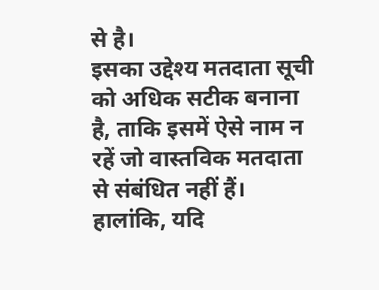से है।
इसका उद्देश्य मतदाता सूची को अधिक सटीक बनाना है, ताकि इसमें ऐसे नाम न रहें जो वास्तविक मतदाता से संबंधित नहीं हैं।
हालांकि, यदि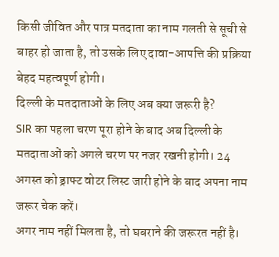किसी जीवित और पात्र मतदाता का नाम गलती से सूची से बाहर हो जाता है, तो उसके लिए दावा-आपत्ति की प्रक्रिया बेहद महत्वपूर्ण होगी।
दिल्ली के मतदाताओं के लिए अब क्या जरूरी है?
SIR का पहला चरण पूरा होने के बाद अब दिल्ली के मतदाताओं को अगले चरण पर नजर रखनी होगी। 24 अगस्त को ड्राफ्ट वोटर लिस्ट जारी होने के बाद अपना नाम जरूर चेक करें।
अगर नाम नहीं मिलता है, तो घबराने की जरूरत नहीं है।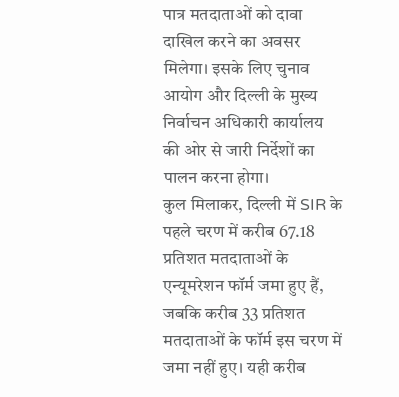पात्र मतदाताओं को दावा दाखिल करने का अवसर मिलेगा। इसके लिए चुनाव आयोग और दिल्ली के मुख्य निर्वाचन अधिकारी कार्यालय की ओर से जारी निर्देशों का पालन करना होगा।
कुल मिलाकर, दिल्ली में SIR के पहले चरण में करीब 67.18 प्रतिशत मतदाताओं के एन्यूमरेशन फॉर्म जमा हुए हैं, जबकि करीब 33 प्रतिशत मतदाताओं के फॉर्म इस चरण में जमा नहीं हुए। यही करीब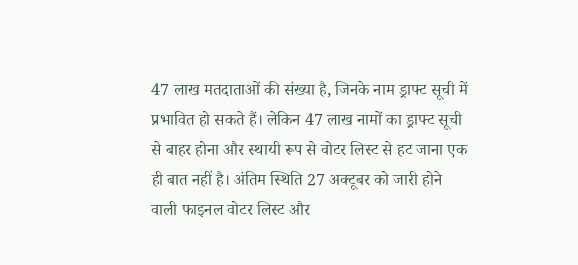47 लाख मतदाताओं की संख्या है, जिनके नाम ड्राफ्ट सूची में प्रभावित हो सकते हैं। लेकिन 47 लाख नामों का ड्राफ्ट सूची से बाहर होना और स्थायी रूप से वोटर लिस्ट से हट जाना एक ही बात नहीं है। अंतिम स्थिति 27 अक्टूबर को जारी होने वाली फाइनल वोटर लिस्ट और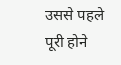उससे पहले पूरी होने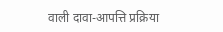वाली दावा-आपत्ति प्रक्रिया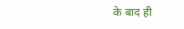के बाद ही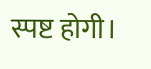स्पष्ट होगी।